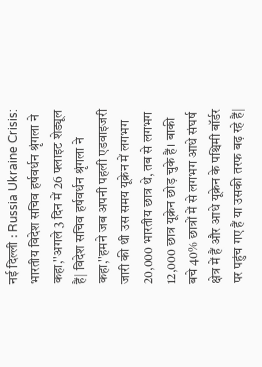नई दिल्ली : Russia Ukraine Crisis: भारतीय विदेश सचिव हर्षवर्धन श्रृंगला ने कहा,''अगले 3 दिन में 26 फ्लाइट शेड्यूल हैं| विदेश सचिव हर्षवर्धन श्रृंगला ने कहा,''हमने जब अपनी पहली एडवाइजरी जारी की थी उस समय यूक्रेन में लगभग 20,000 भारतीय छात्र थे, तब से लगभग 12,000 छात्र यूक्रेन छोड़ चुके हैं। बाकी बचे 40% छात्रों में से लगभग आधे संघर्ष क्षेत्र में हैं और आधे यूक्रेन के पश्चिमी बॉर्डर पर पहुंच गए हैं या उसकी तरफ बढ़ रहे हैं|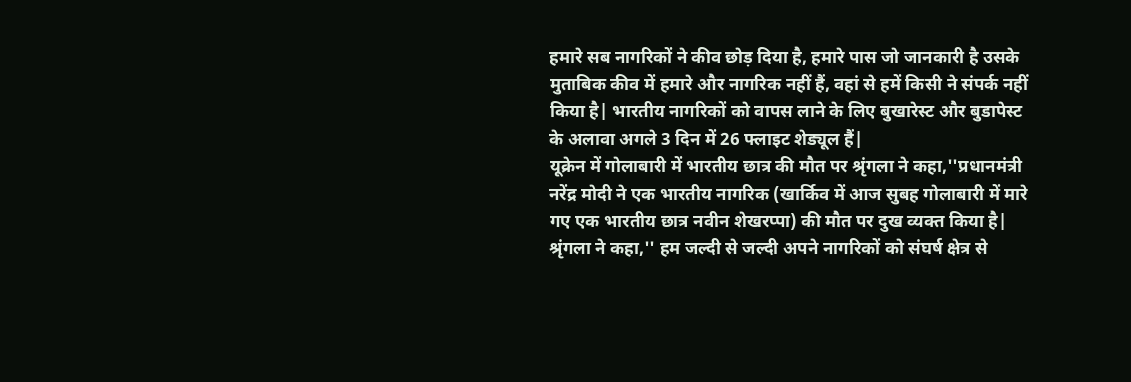हमारे सब नागरिकों ने कीव छोड़ दिया है, हमारे पास जो जानकारी है उसके मुताबिक कीव में हमारे और नागरिक नहीं हैं, वहां से हमें किसी ने संपर्क नहीं किया है| भारतीय नागरिकों को वापस लाने के लिए बुखारेस्ट और बुडापेस्ट के अलावा अगले 3 दिन में 26 फ्लाइट शेड्यूल हैं|
यूक्रेन में गोलाबारी में भारतीय छात्र की मौत पर श्रृंगला ने कहा,''प्रधानमंत्री नरेंद्र मोदी ने एक भारतीय नागरिक (खार्किव में आज सुबह गोलाबारी में मारे गए एक भारतीय छात्र नवीन शेखरप्पा) की मौत पर दुख व्यक्त किया है| श्रृंगला ने कहा,'' हम जल्दी से जल्दी अपने नागरिकों को संघर्ष क्षेत्र से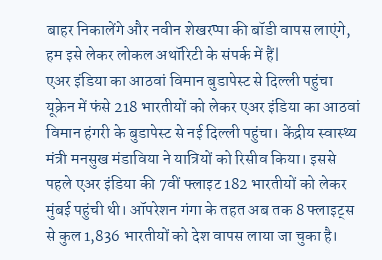बाहर निकालेंगे और नवीन शेखरप्पा की बॉडी वापस लाएंगे, हम इसे लेकर लोकल अथॉरिटी के संपर्क में हैं|
एअर इंडिया का आठवां विमान बुडापेस्ट से दिल्ली पहुंचा
यूक्रेन में फंसे 218 भारतीयों को लेकर एअर इंडिया का आठवां विमान हंगरी के बुडापेस्ट से नई दिल्ली पहुंचा। केंद्रीय स्वास्थ्य मंत्री मनसुख मंडाविया ने यात्रियों को रिसीव किया। इससे पहले एअर इंडिया की 7वीं फ्लाइट 182 भारतीयों को लेकर मुंबई पहुंची थी। ऑपरेशन गंगा के तहत अब तक 8 फ्लाइट्स से कुल 1,836 भारतीयों को देश वापस लाया जा चुका है।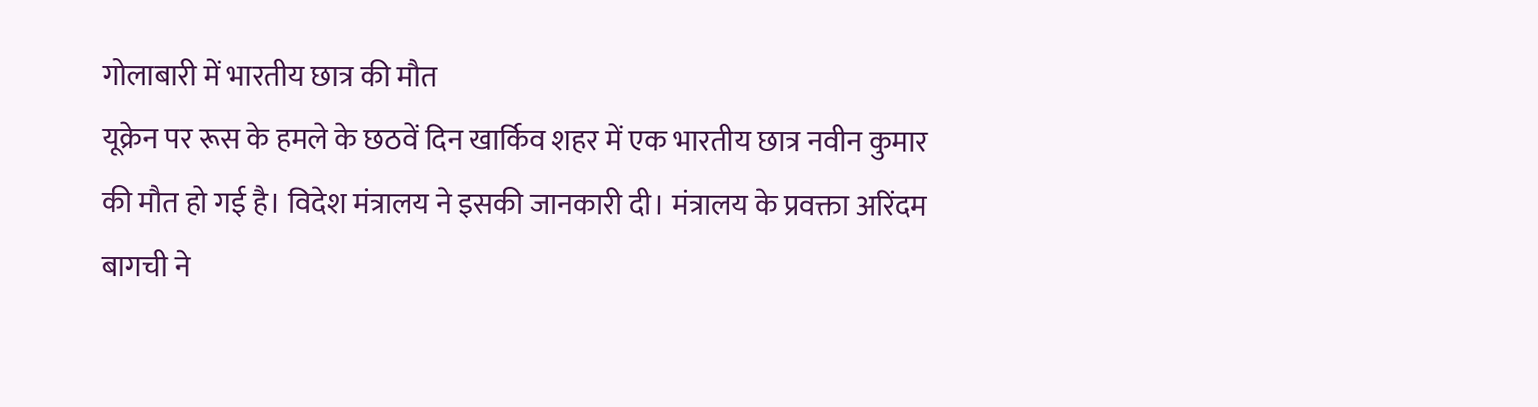गोलाबारी में भारतीय छात्र की मौत
यूक्रेन पर रूस के हमले के छठवें दिन खार्किव शहर में एक भारतीय छात्र नवीन कुमार की मौत हो गई है। विदेश मंत्रालय ने इसकी जानकारी दी। मंत्रालय के प्रवक्ता अरिंदम बागची ने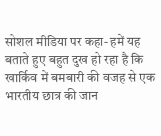सोशल मीडिया पर कहा- हमें यह बताते हुए बहुत दुख हो रहा है कि खार्किव में बमबारी की वजह से एक भारतीय छात्र की जान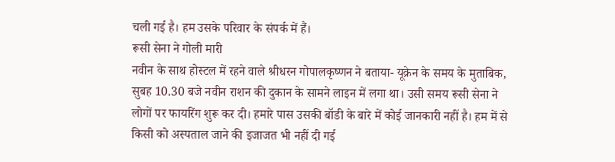चली गई है। हम उसके परिवार के संपर्क में हैं।
रूसी सेना ने गोली मारी
नवीन के साथ होस्टल में रहने वाले श्रीधरन गोपालकृष्णन ने बताया- यूक्रेन के समय के मुताबिक, सुबह 10.30 बजे नवीन राशन की दुकान के सामने लाइन में लगा था। उसी समय रूसी सेना ने लोगों पर फायरिंग शुरू कर दी। हमारे पास उसकी बॉडी के बारे में कोई जानकारी नहीं है। हम में से किसी को अस्पताल जाने की इजाजत भी नहीं दी गई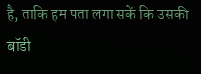है, ताकि हम पता लगा सकें कि उसकी बॉडी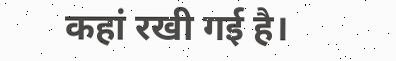कहां रखी गई है।